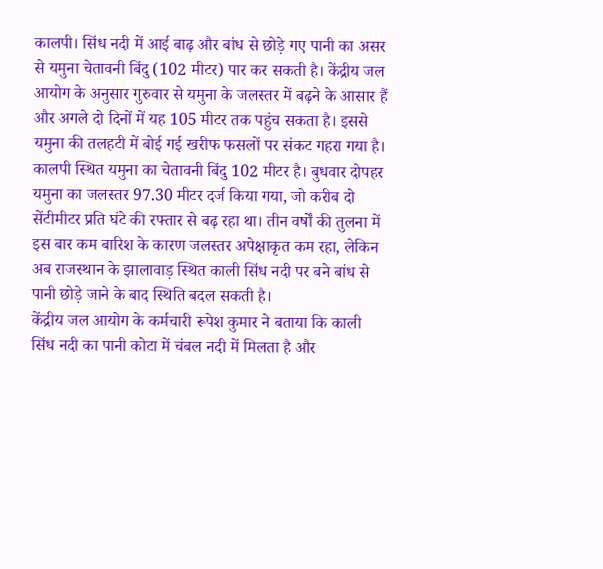कालपी। सिंध नदी में आई बाढ़ और बांध से छोड़े गए पानी का असर से यमुना चेतावनी बिंदु (102 मीटर) पार कर सकती है। केंद्रीय जल आयोग के अनुसार गुरुवार से यमुना के जलस्तर में बढ़ने के आसार हैं और अगले दो दिनों में यह 105 मीटर तक पहुंच सकता है। इससे यमुना की तलहटी में बोई गई खरीफ फसलों पर संकट गहरा गया है।
कालपी स्थित यमुना का चेतावनी बिंदु 102 मीटर है। बुधवार दोपहर यमुना का जलस्तर 97.30 मीटर दर्ज किया गया, जो करीब दो सेंटीमीटर प्रति घंटे की रफ्तार से बढ़ रहा था। तीन वर्षों की तुलना में इस बार कम बारिश के कारण जलस्तर अपेक्षाकृत कम रहा, लेकिन अब राजस्थान के झालावाड़ स्थित काली सिंध नदी पर बने बांध से पानी छोड़े जाने के बाद स्थिति बदल सकती है।
केंद्रीय जल आयोग के कर्मचारी रूपेश कुमार ने बताया कि काली सिंध नदी का पानी कोटा में चंबल नदी में मिलता है और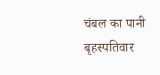चंबल का पानी बृहस्पतिवार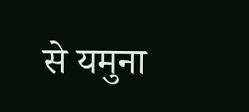से यमुना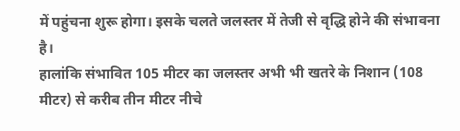में पहुंचना शुरू होगा। इसके चलते जलस्तर में तेजी से वृद्धि होने की संभावना है।
हालांकि संभावित 105 मीटर का जलस्तर अभी भी खतरे के निशान (108 मीटर) से करीब तीन मीटर नीचे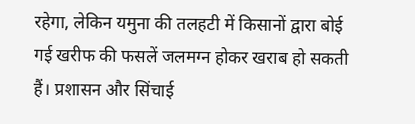रहेगा, लेकिन यमुना की तलहटी में किसानों द्वारा बोई गई खरीफ की फसलें जलमग्न होकर खराब हो सकती हैं। प्रशासन और सिंचाई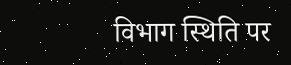विभाग स्थिति पर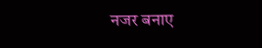नजर बनाए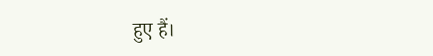हुए हैं।